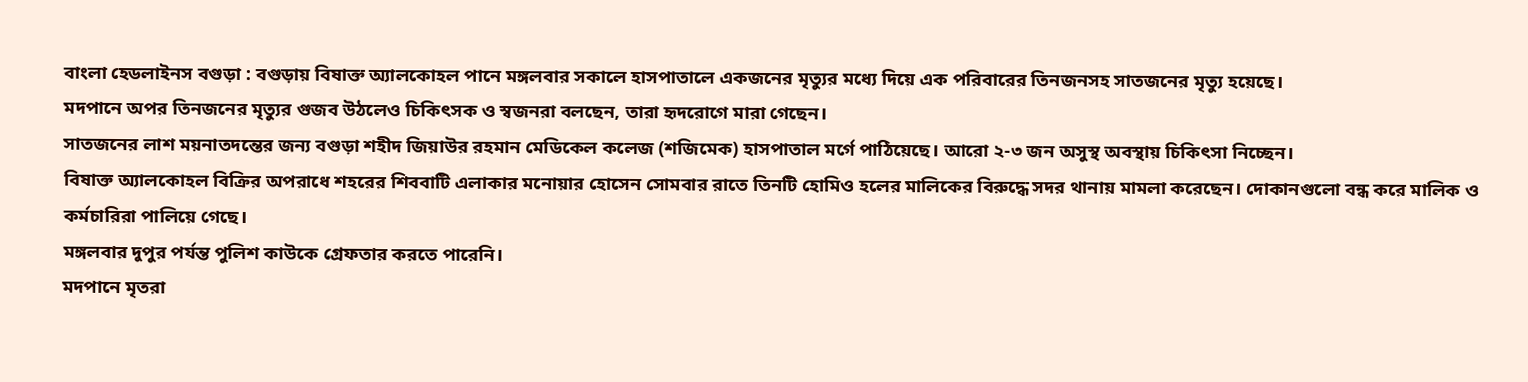বাংলা হেডলাইনস বগুড়া : বগুড়ায় বিষাক্ত অ্যালকোহল পানে মঙ্গলবার সকালে হাসপাতালে একজনের মৃত্যুর মধ্যে দিয়ে এক পরিবারের তিনজনসহ সাতজনের মৃত্যু হয়েছে।
মদপানে অপর তিনজনের মৃত্যুর গুজব উঠলেও চিকিৎসক ও স্বজনরা বলছেন, তারা হৃদরোগে মারা গেছেন।
সাতজনের লাশ ময়নাতদন্তের জন্য বগুড়া শহীদ জিয়াউর রহমান মেডিকেল কলেজ (শজিমেক) হাসপাতাল মর্গে পাঠিয়েছে। আরো ২-৩ জন অসুস্থ অবস্থায় চিকিৎসা নিচ্ছেন।
বিষাক্ত অ্যালকোহল বিক্রির অপরাধে শহরের শিববাটি এলাকার মনোয়ার হোসেন সোমবার রাতে তিনটি হোমিও হলের মালিকের বিরুদ্ধে সদর থানায় মামলা করেছেন। দোকানগুলো বন্ধ করে মালিক ও কর্মচারিরা পালিয়ে গেছে।
মঙ্গলবার দুপুর পর্যন্ত পুলিশ কাউকে গ্রেফতার করতে পারেনি।
মদপানে মৃতরা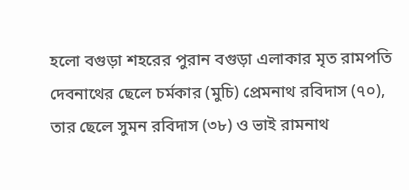হলো বগুড়া শহরের পুরান বগুড়া এলাকার মৃত রামপতি দেবনাথের ছেলে চর্মকার (মুচি) প্রেমনাথ রবিদাস (৭০), তার ছেলে সুমন রবিদাস (৩৮) ও ভাই রামনাথ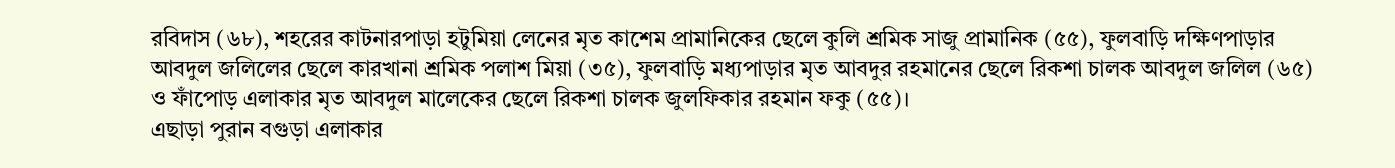রবিদাস (৬৮), শহরের কাটনারপাড়া হটুমিয়া লেনের মৃত কাশেম প্রামানিকের ছেলে কুলি শ্রমিক সাজু প্রামানিক (৫৫), ফুলবাড়ি দক্ষিণপাড়ার আবদুল জলিলের ছেলে কারখানা শ্রমিক পলাশ মিয়া (৩৫), ফুলবাড়ি মধ্যপাড়ার মৃত আবদুর রহমানের ছেলে রিকশা চালক আবদুল জলিল (৬৫) ও ফাঁপোড় এলাকার মৃত আবদুল মালেকের ছেলে রিকশা চালক জুলফিকার রহমান ফকু (৫৫)।
এছাড়া পুরান বগুড়া এলাকার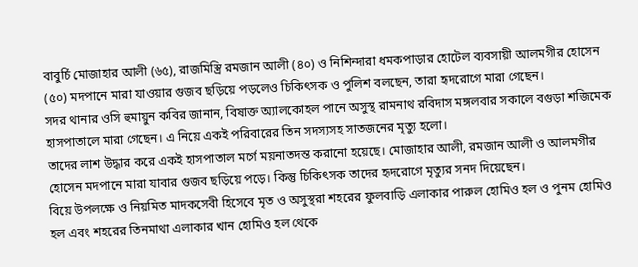বাবুর্চি মোজাহার আলী (৬৫), রাজমিস্ত্রি রমজান আলী (৪০) ও নিশিন্দারা ধমকপাড়ার হোটেল ব্যবসায়ী আলমগীর হোসেন (৫০) মদপানে মারা যাওয়ার গুজব ছড়িয়ে পড়লেও চিকিৎসক ও পুলিশ বলছেন, তারা হৃদরোগে মারা গেছেন।
সদর থানার ওসি হুমায়ুন কবির জানান, বিষাক্ত অ্যালকোহল পানে অসুস্থ রামনাথ রবিদাস মঙ্গলবার সকালে বগুড়া শজিমেক হাসপাতালে মারা গেছেন। এ নিয়ে একই পরিবারের তিন সদস্যসহ সাতজনের মৃত্যু হলো।
তাদের লাশ উদ্ধার করে একই হাসপাতাল মর্গে ময়নাতদন্ত করানো হয়েছে। মোজাহার আলী, রমজান আলী ও আলমগীর হোসেন মদপানে মারা যাবার গুজব ছড়িয়ে পড়ে। কিন্তু চিকিৎসক তাদের হৃদরোগে মৃত্যুর সনদ দিয়েছেন।
বিয়ে উপলক্ষে ও নিয়মিত মাদকসেবী হিসেবে মৃত ও অসুস্থরা শহরের ফুলবাড়ি এলাকার পারুল হোমিও হল ও পুনম হোমিও হল এবং শহরের তিনমাথা এলাকার খান হোমিও হল থেকে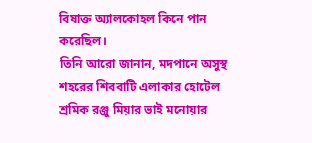বিষাক্ত অ্যালকোহল কিনে পান করেছিল।
তিনি আরো জানান, মদপানে অসুস্থ শহরের শিববাটি এলাকার হোটেল শ্রমিক রঞ্জু মিয়ার ভাই মনোয়ার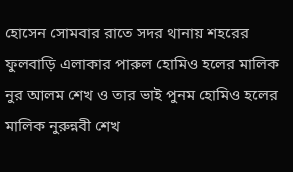হোসেন সোমবার রাতে সদর থানায় শহরের ফুলবাড়ি এলাকার পারুল হোমিও হলের মালিক নুর আলম শেখ ও তার ভাই পুনম হোমিও হলের মালিক নুরুন্নবী শেখ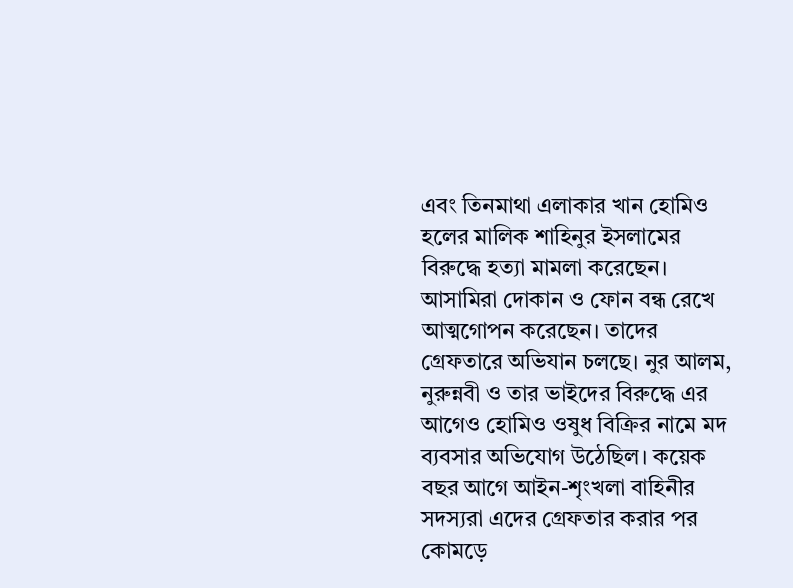এবং তিনমাথা এলাকার খান হোমিও হলের মালিক শাহিনুর ইসলামের বিরুদ্ধে হত্যা মামলা করেছেন।
আসামিরা দোকান ও ফোন বন্ধ রেখে আত্মগোপন করেছেন। তাদের গ্রেফতারে অভিযান চলছে। নুর আলম, নুরুন্নবী ও তার ভাইদের বিরুদ্ধে এর আগেও হোমিও ওষুধ বিক্রির নামে মদ ব্যবসার অভিযোগ উঠেছিল। কয়েক বছর আগে আইন-শৃংখলা বাহিনীর সদস্যরা এদের গ্রেফতার করার পর কোমড়ে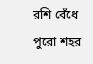রশি বেঁধে পুরো শহর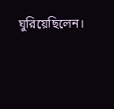ঘুরিয়েছিলেন।